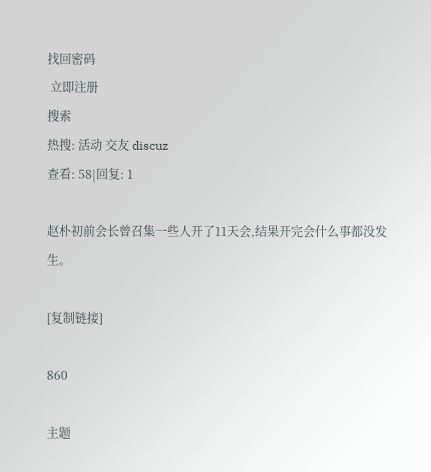找回密码
 立即注册
搜索
热搜: 活动 交友 discuz
查看: 58|回复: 1

赵朴初前会长曾召集一些人开了11天会,结果开完会什么事都没发生。

[复制链接]

860

主题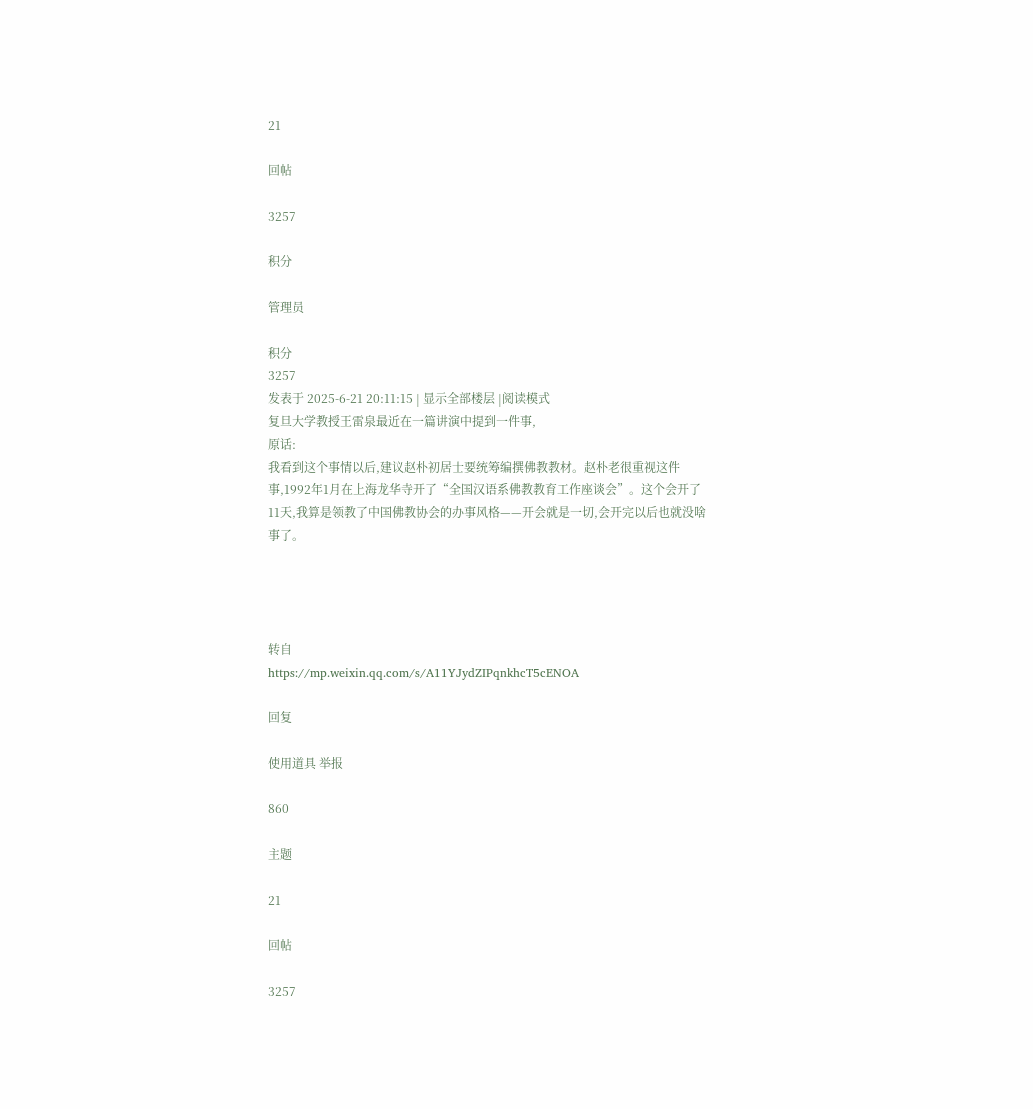21

回帖

3257

积分

管理员

积分
3257
发表于 2025-6-21 20:11:15 | 显示全部楼层 |阅读模式
复旦大学教授王雷泉最近在一篇讲演中提到一件事,
原话:
我看到这个事情以后,建议赵朴初居士要统筹编撰佛教教材。赵朴老很重视这件事,1992年1月在上海龙华寺开了“全国汉语系佛教教育工作座谈会”。这个会开了11天,我算是领教了中国佛教协会的办事风格——开会就是一切,会开完以后也就没啥事了。




转自
https://mp.weixin.qq.com/s/A11YJydZIPqnkhcT5cENOA

回复

使用道具 举报

860

主题

21

回帖

3257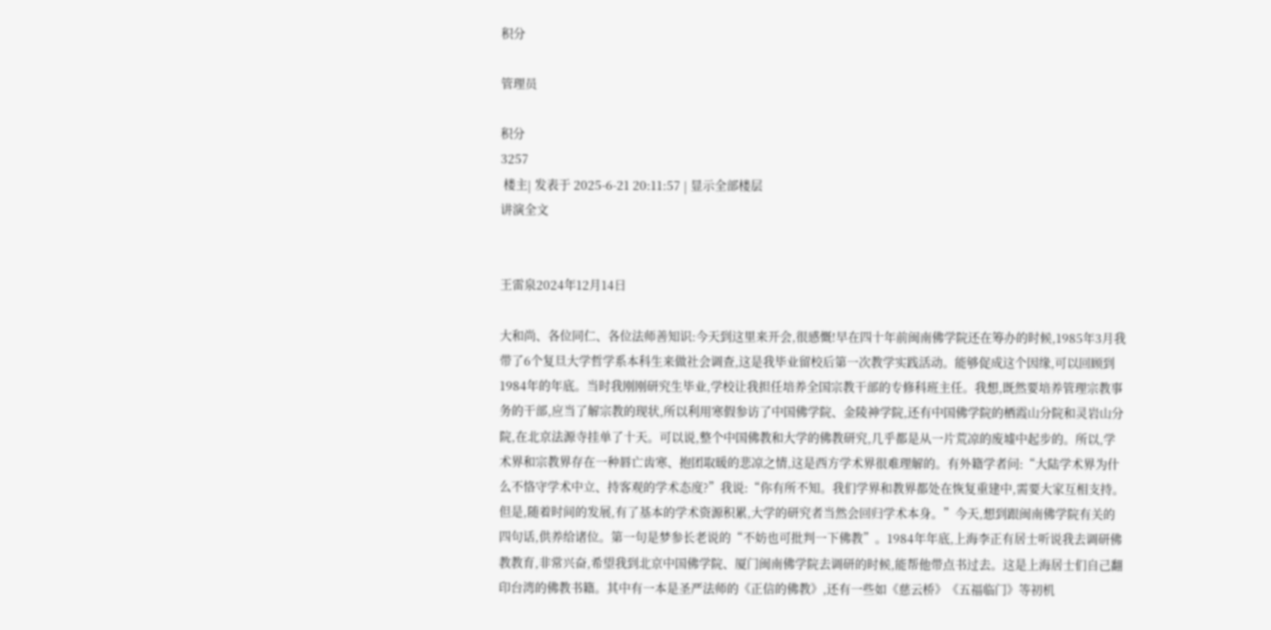积分

管理员

积分
3257
 楼主| 发表于 2025-6-21 20:11:57 | 显示全部楼层
讲演全文


王雷泉2024年12月14日

大和尚、各位同仁、各位法师善知识:今天到这里来开会,很感慨!早在四十年前闽南佛学院还在筹办的时候,1985年3月我带了6个复旦大学哲学系本科生来做社会调查,这是我毕业留校后第一次教学实践活动。能够促成这个因缘,可以回顾到1984年的年底。当时我刚刚研究生毕业,学校让我担任培养全国宗教干部的专修科班主任。我想,既然要培养管理宗教事务的干部,应当了解宗教的现状,所以利用寒假参访了中国佛学院、金陵神学院,还有中国佛学院的栖霞山分院和灵岩山分院,在北京法源寺挂单了十天。可以说,整个中国佛教和大学的佛教研究,几乎都是从一片荒凉的废墟中起步的。所以,学术界和宗教界存在一种唇亡齿寒、抱团取暖的悲凉之情,这是西方学术界很难理解的。有外籍学者问:“大陆学术界为什么不恪守学术中立、持客观的学术态度?”我说:“你有所不知。我们学界和教界都处在恢复重建中,需要大家互相支持。但是,随着时间的发展,有了基本的学术资源积累,大学的研究者当然会回归学术本身。”今天,想到跟闽南佛学院有关的四句话,供养给诸位。第一句是梦参长老说的“不妨也可批判一下佛教”。1984年年底,上海李正有居士听说我去调研佛教教育,非常兴奋,希望我到北京中国佛学院、厦门闽南佛学院去调研的时候,能帮他带点书过去。这是上海居士们自己翻印台湾的佛教书籍。其中有一本是圣严法师的《正信的佛教》,还有一些如《慈云桥》《五福临门》等初机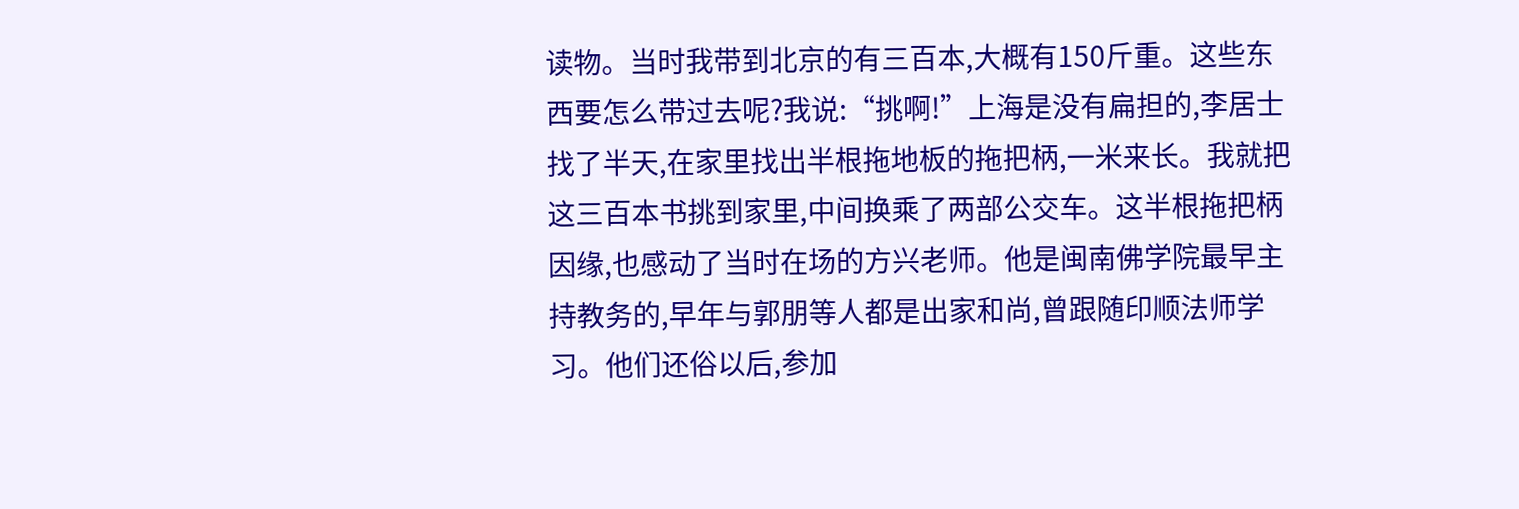读物。当时我带到北京的有三百本,大概有150斤重。这些东西要怎么带过去呢?我说:“挑啊!”上海是没有扁担的,李居士找了半天,在家里找出半根拖地板的拖把柄,一米来长。我就把这三百本书挑到家里,中间换乘了两部公交车。这半根拖把柄因缘,也感动了当时在场的方兴老师。他是闽南佛学院最早主持教务的,早年与郭朋等人都是出家和尚,曾跟随印顺法师学习。他们还俗以后,参加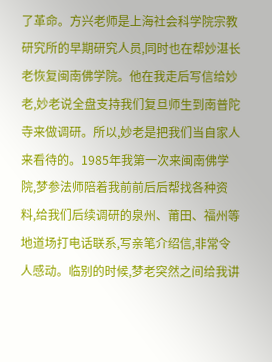了革命。方兴老师是上海社会科学院宗教研究所的早期研究人员,同时也在帮妙湛长老恢复闽南佛学院。他在我走后写信给妙老,妙老说全盘支持我们复旦师生到南普陀寺来做调研。所以,妙老是把我们当自家人来看待的。1985年我第一次来闽南佛学院,梦参法师陪着我前前后后帮找各种资料,给我们后续调研的泉州、莆田、福州等地道场打电话联系,写亲笔介绍信,非常令人感动。临别的时候,梦老突然之间给我讲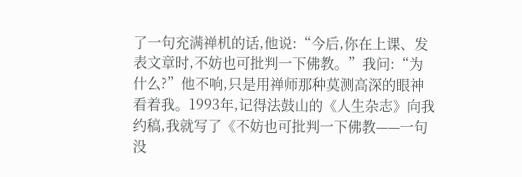了一句充满禅机的话,他说:“今后,你在上课、发表文章时,不妨也可批判一下佛教。”我问:“为什么?”他不响,只是用禅师那种莫测高深的眼神看着我。1993年,记得法鼓山的《人生杂志》向我约稿,我就写了《不妨也可批判一下佛教——一句没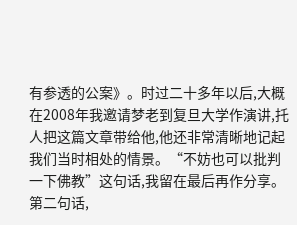有参透的公案》。时过二十多年以后,大概在2008年我邀请梦老到复旦大学作演讲,托人把这篇文章带给他,他还非常清晰地记起我们当时相处的情景。“不妨也可以批判一下佛教”这句话,我留在最后再作分享。第二句话,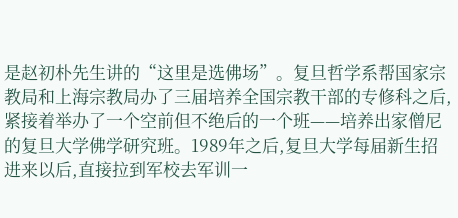是赵初朴先生讲的“这里是选佛场”。复旦哲学系帮国家宗教局和上海宗教局办了三届培养全国宗教干部的专修科之后,紧接着举办了一个空前但不绝后的一个班——培养出家僧尼的复旦大学佛学研究班。1989年之后,复旦大学每届新生招进来以后,直接拉到军校去军训一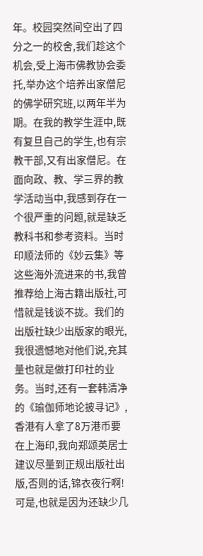年。校园突然间空出了四分之一的校舍,我们趁这个机会,受上海市佛教协会委托,举办这个培养出家僧尼的佛学研究班,以两年半为期。在我的教学生涯中,既有复旦自己的学生,也有宗教干部,又有出家僧尼。在面向政、教、学三界的教学活动当中,我感到存在一个很严重的问题,就是缺乏教科书和参考资料。当时印顺法师的《妙云集》等这些海外流进来的书,我曾推荐给上海古籍出版社,可惜就是钱谈不拢。我们的出版社缺少出版家的眼光,我很遗憾地对他们说,充其量也就是做打印社的业务。当时,还有一套韩清净的《瑜伽师地论披寻记》,香港有人拿了8万港币要在上海印,我向郑颂英居士建议尽量到正规出版社出版,否则的话,锦衣夜行啊!可是,也就是因为还缺少几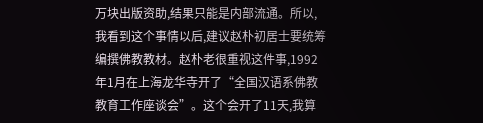万块出版资助,结果只能是内部流通。所以,我看到这个事情以后,建议赵朴初居士要统筹编撰佛教教材。赵朴老很重视这件事,1992年1月在上海龙华寺开了“全国汉语系佛教教育工作座谈会”。这个会开了11天,我算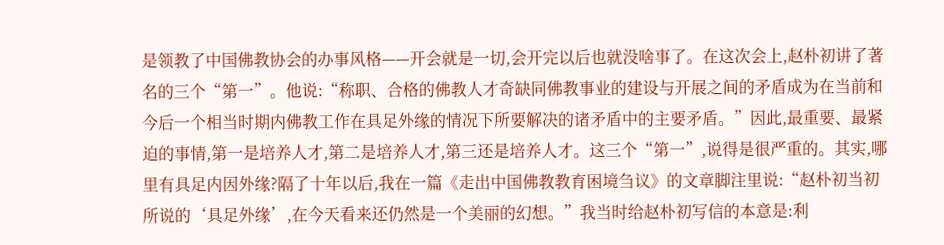是领教了中国佛教协会的办事风格——开会就是一切,会开完以后也就没啥事了。在这次会上,赵朴初讲了著名的三个“第一”。他说:“称职、合格的佛教人才奇缺同佛教事业的建设与开展之间的矛盾成为在当前和今后一个相当时期内佛教工作在具足外缘的情况下所要解决的诸矛盾中的主要矛盾。”因此,最重要、最紧迫的事情,第一是培养人才,第二是培养人才,第三还是培养人才。这三个“第一”,说得是很严重的。其实,哪里有具足内因外缘?隔了十年以后,我在一篇《走出中国佛教教育困境刍议》的文章脚注里说:“赵朴初当初所说的‘具足外缘’,在今天看来还仍然是一个美丽的幻想。”我当时给赵朴初写信的本意是:利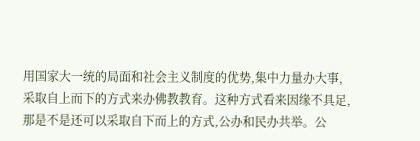用国家大一统的局面和社会主义制度的优势,集中力量办大事,采取自上而下的方式来办佛教教育。这种方式看来因缘不具足,那是不是还可以采取自下而上的方式,公办和民办共举。公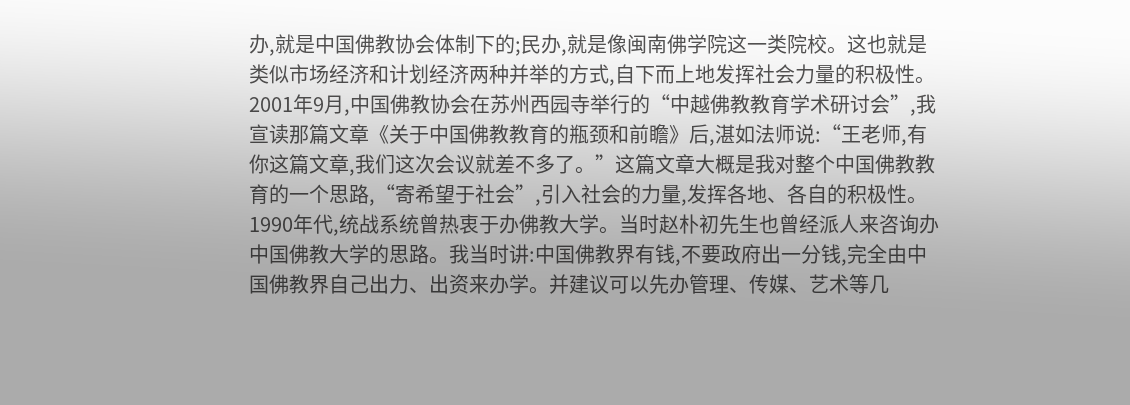办,就是中国佛教协会体制下的;民办,就是像闽南佛学院这一类院校。这也就是类似市场经济和计划经济两种并举的方式,自下而上地发挥社会力量的积极性。2001年9月,中国佛教协会在苏州西园寺举行的“中越佛教教育学术研讨会”,我宣读那篇文章《关于中国佛教教育的瓶颈和前瞻》后,湛如法师说:“王老师,有你这篇文章,我们这次会议就差不多了。”这篇文章大概是我对整个中国佛教教育的一个思路,“寄希望于社会”,引入社会的力量,发挥各地、各自的积极性。1990年代,统战系统曾热衷于办佛教大学。当时赵朴初先生也曾经派人来咨询办中国佛教大学的思路。我当时讲:中国佛教界有钱,不要政府出一分钱,完全由中国佛教界自己出力、出资来办学。并建议可以先办管理、传媒、艺术等几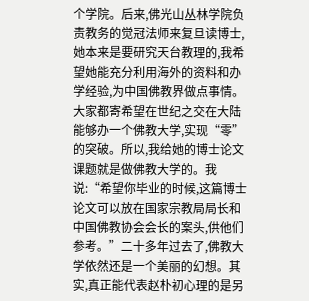个学院。后来,佛光山丛林学院负责教务的觉冠法师来复旦读博士,她本来是要研究天台教理的,我希望她能充分利用海外的资料和办学经验,为中国佛教界做点事情。大家都寄希望在世纪之交在大陆能够办一个佛教大学,实现“零”的突破。所以,我给她的博士论文课题就是做佛教大学的。我说:“希望你毕业的时候,这篇博士论文可以放在国家宗教局局长和中国佛教协会会长的案头,供他们参考。”二十多年过去了,佛教大学依然还是一个美丽的幻想。其实,真正能代表赵朴初心理的是另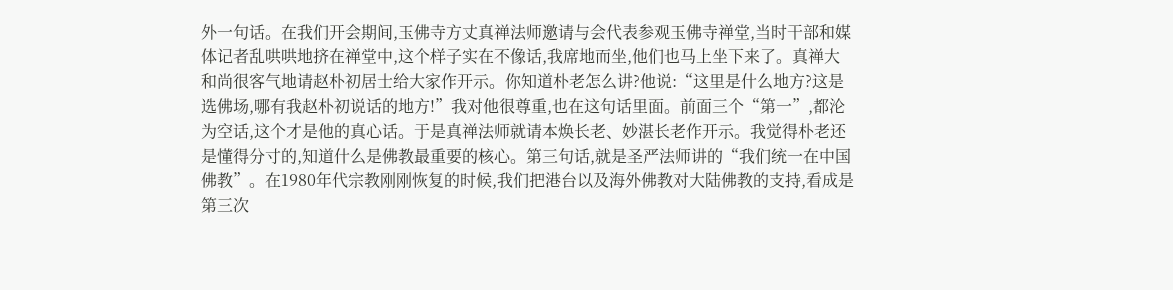外一句话。在我们开会期间,玉佛寺方丈真禅法师邀请与会代表参观玉佛寺禅堂,当时干部和媒体记者乱哄哄地挤在禅堂中,这个样子实在不像话,我席地而坐,他们也马上坐下来了。真禅大和尚很客气地请赵朴初居士给大家作开示。你知道朴老怎么讲?他说:“这里是什么地方?这是选佛场,哪有我赵朴初说话的地方!”我对他很尊重,也在这句话里面。前面三个“第一”,都沦为空话,这个才是他的真心话。于是真禅法师就请本焕长老、妙湛长老作开示。我觉得朴老还是懂得分寸的,知道什么是佛教最重要的核心。第三句话,就是圣严法师讲的“我们统一在中国佛教”。在1980年代宗教刚刚恢复的时候,我们把港台以及海外佛教对大陆佛教的支持,看成是第三次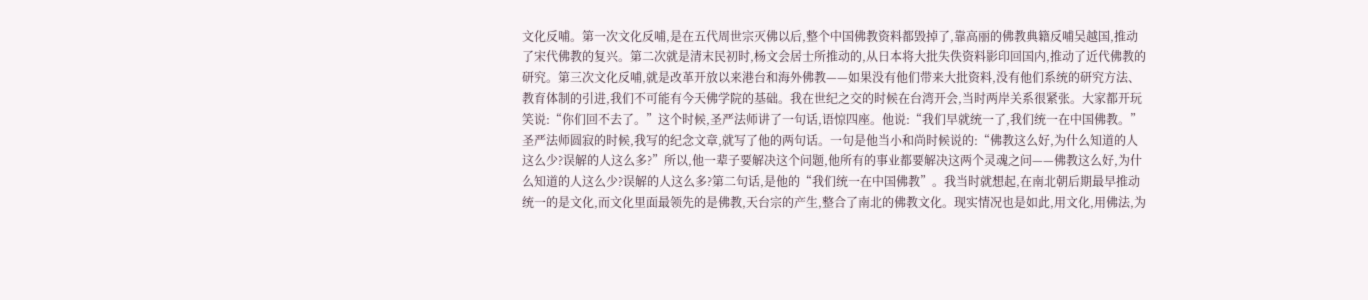文化反哺。第一次文化反哺,是在五代周世宗灭佛以后,整个中国佛教资料都毁掉了,靠高丽的佛教典籍反哺吴越国,推动了宋代佛教的复兴。第二次就是清末民初时,杨文会居士所推动的,从日本将大批失佚资料影印回国内,推动了近代佛教的研究。第三次文化反哺,就是改革开放以来港台和海外佛教——如果没有他们带来大批资料,没有他们系统的研究方法、教育体制的引进,我们不可能有今天佛学院的基础。我在世纪之交的时候在台湾开会,当时两岸关系很紧张。大家都开玩笑说:“你们回不去了。”这个时候,圣严法师讲了一句话,语惊四座。他说:“我们早就统一了,我们统一在中国佛教。”圣严法师圆寂的时候,我写的纪念文章,就写了他的两句话。一句是他当小和尚时候说的:“佛教这么好,为什么知道的人这么少?误解的人这么多?”所以,他一辈子要解决这个问题,他所有的事业都要解决这两个灵魂之问——佛教这么好,为什么知道的人这么少?误解的人这么多?第二句话,是他的“我们统一在中国佛教”。我当时就想起,在南北朝后期最早推动统一的是文化,而文化里面最领先的是佛教,天台宗的产生,整合了南北的佛教文化。现实情况也是如此,用文化,用佛法,为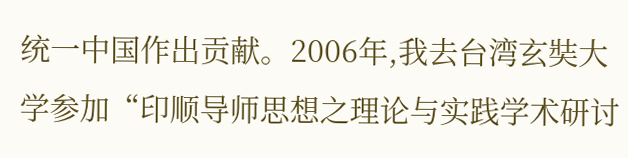统一中国作出贡献。2006年,我去台湾玄奘大学参加“印顺导师思想之理论与实践学术研讨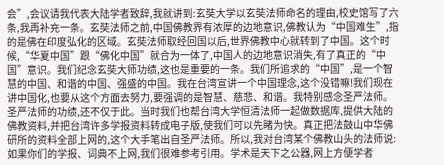会”,会议请我代表大陆学者致辞,我就讲到:玄奘大学以玄奘法师命名的理由,校史馆写了六条,我再补充一条。玄奘法师之前,中国佛教界有浓厚的边地意识,佛教认为“中国难生”,指的是佛在印度弘化的区域。玄奘法师取经回国以后,世界佛教中心就转到了中国。这个时候,“华夏中国”跟“佛化中国”就合为一体了,中国人的边地意识消失,有了真正的“中国”意识。我们纪念玄奘大师功绩,这也是重要的一条。我们所追求的“中国”,是一个智慧的中国、和谐的中国、强盛的中国。我在台湾宣讲一个中国理念,这个没错嘛!我们现在讲中国化,也要从这个方面去努力,要强调的是智慧、慈悲、和谐。我特别感念圣严法师。圣严法师的功绩,还不仅于此。当时我们也帮台湾大学恒清法师一起做数据库,提供大陆的佛教资料,并把台湾许多学报资料转成电子版,使我们可以先睹为快。真正把法鼓山中华佛研所的资料全部上网的,这个大手笔出自圣严法师。所以,我对台湾某个佛教山头的法师说:如果你们的学报、词典不上网,我们很难参考引用。学术是天下之公器,网上方便学者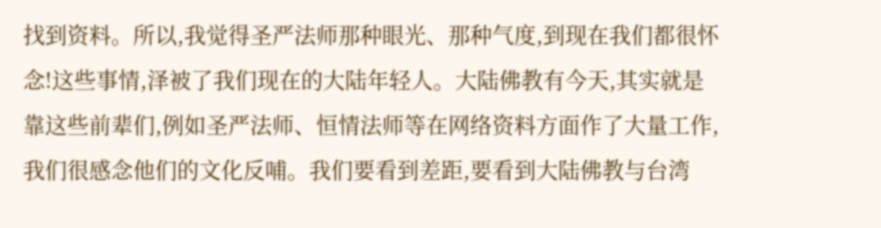找到资料。所以,我觉得圣严法师那种眼光、那种气度,到现在我们都很怀念!这些事情,泽被了我们现在的大陆年轻人。大陆佛教有今天,其实就是靠这些前辈们,例如圣严法师、恒情法师等在网络资料方面作了大量工作,我们很感念他们的文化反哺。我们要看到差距,要看到大陆佛教与台湾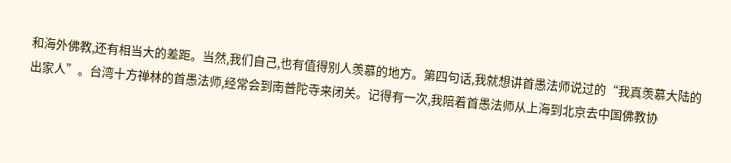和海外佛教,还有相当大的差距。当然,我们自己,也有值得别人羡慕的地方。第四句话,我就想讲首愚法师说过的“我真羡慕大陆的出家人”。台湾十方禅林的首愚法师,经常会到南普陀寺来闭关。记得有一次,我陪着首愚法师从上海到北京去中国佛教协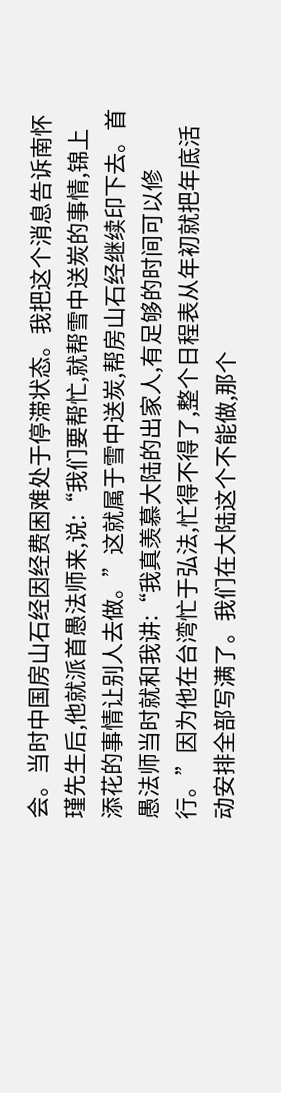会。当时中国房山石经因经费困难处于停滞状态。我把这个消息告诉南怀瑾先生后,他就派首愚法师来,说:“我们要帮忙,就帮雪中送炭的事情,锦上添花的事情让别人去做。”这就属于雪中送炭,帮房山石经继续印下去。首愚法师当时就和我讲:“我真羡慕大陆的出家人,有足够的时间可以修行。”因为他在台湾忙于弘法,忙得不得了,整个日程表从年初就把年底活动安排全部写满了。我们在大陆这个不能做,那个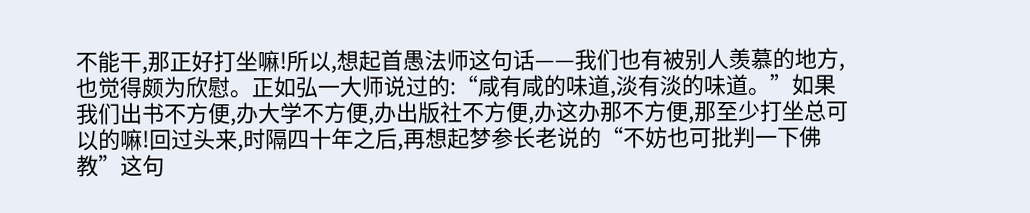不能干,那正好打坐嘛!所以,想起首愚法师这句话——我们也有被别人羡慕的地方,也觉得颇为欣慰。正如弘一大师说过的:“咸有咸的味道,淡有淡的味道。”如果我们出书不方便,办大学不方便,办出版社不方便,办这办那不方便,那至少打坐总可以的嘛!回过头来,时隔四十年之后,再想起梦参长老说的“不妨也可批判一下佛教”这句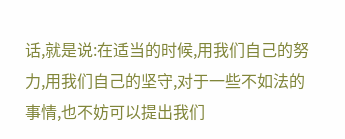话,就是说:在适当的时候,用我们自己的努力,用我们自己的坚守,对于一些不如法的事情,也不妨可以提出我们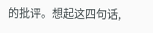的批评。想起这四句话,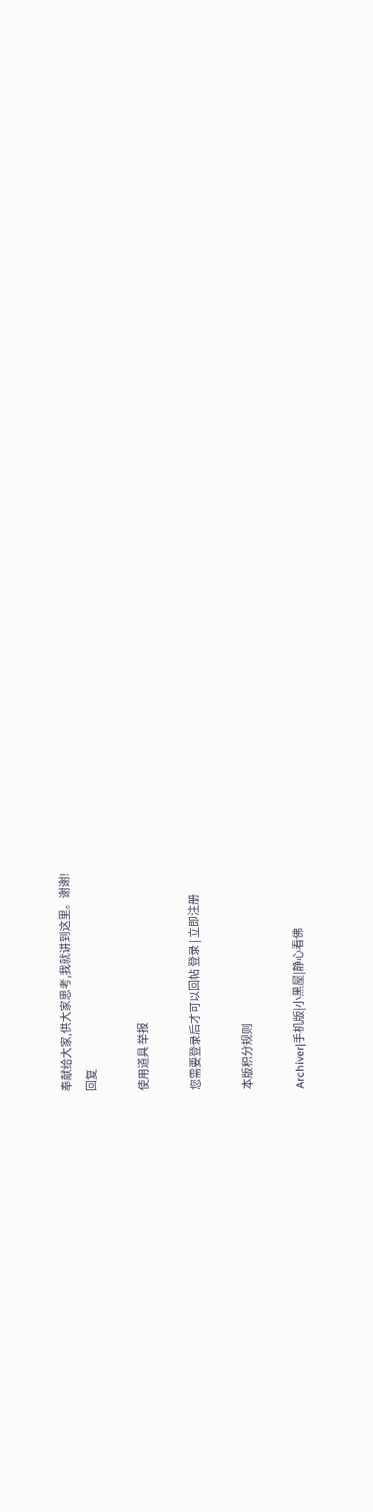奉献给大家,供大家思考,我就讲到这里。谢谢!
回复

使用道具 举报

您需要登录后才可以回帖 登录 | 立即注册

本版积分规则

Archiver|手机版|小黑屋|静心看佛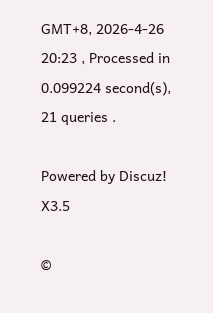GMT+8, 2026-4-26 20:23 , Processed in 0.099224 second(s), 21 queries .

Powered by Discuz! X3.5

©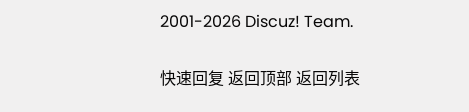2001-2026 Discuz! Team.

快速回复 返回顶部 返回列表